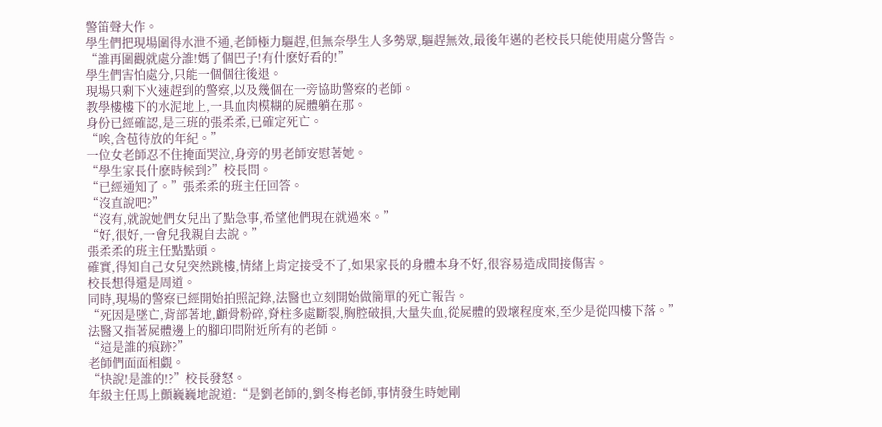警笛聲大作。
學生們把現場圍得水泄不通,老師極力驅趕,但無奈學生人多勢眾,驅趕無效,最後年邁的老校長只能使用處分警告。
“誰再圍觀就處分誰!媽了個巴子!有什麽好看的!”
學生們害怕處分,只能一個個往後退。
現場只剩下火速趕到的警察,以及幾個在一旁協助警察的老師。
教學樓樓下的水泥地上,一具血肉模糊的屍體躺在那。
身份已經確認,是三班的張柔柔,已確定死亡。
“唉,含苞待放的年紀。”
一位女老師忍不住掩面哭泣,身旁的男老師安慰著她。
“學生家長什麽時候到?”校長問。
“已經通知了。”張柔柔的班主任回答。
“沒直說吧?”
“沒有,就說她們女兒出了點急事,希望他們現在就過來。”
“好,很好,一會兒我親自去說。”
張柔柔的班主任點點頭。
確實,得知自己女兒突然跳樓,情緒上肯定接受不了,如果家長的身體本身不好,很容易造成間接傷害。
校長想得還是周道。
同時,現場的警察已經開始拍照記錄,法醫也立刻開始做簡單的死亡報告。
“死因是墜亡,背部著地,顱骨粉碎,脊柱多處斷裂,胸腔破損,大量失血,從屍體的毀壞程度來,至少是從四樓下落。”
法醫又指著屍體邊上的腳印問附近所有的老師。
“這是誰的痕跡?”
老師們面面相覷。
“快說!是誰的!?”校長發怒。
年級主任馬上顫巍巍地說道:“是劉老師的,劉冬梅老師,事情發生時她剛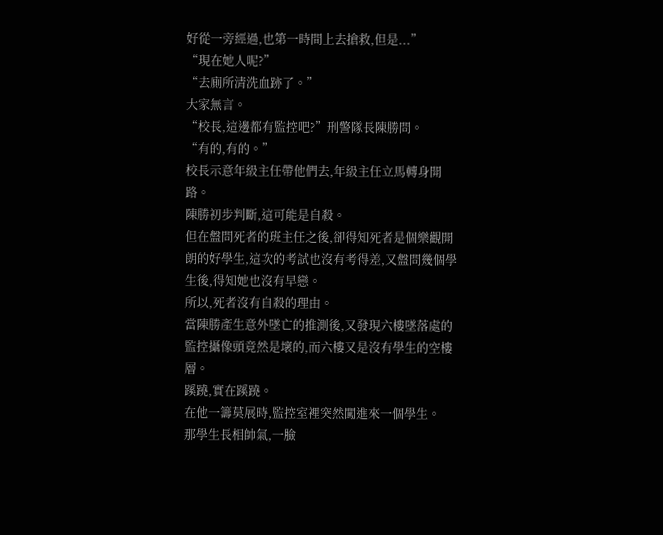好從一旁經過,也第一時間上去搶救,但是...”
“現在她人呢?”
“去廁所清洗血跡了。”
大家無言。
“校長,這邊都有監控吧?”刑警隊長陳勝問。
“有的,有的。”
校長示意年級主任帶他們去,年級主任立馬轉身開路。
陳勝初步判斷,這可能是自殺。
但在盤問死者的班主任之後,卻得知死者是個樂觀開朗的好學生,這次的考試也沒有考得差,又盤問幾個學生後,得知她也沒有早戀。
所以,死者沒有自殺的理由。
當陳勝產生意外墜亡的推測後,又發現六樓墜落處的監控攝像頭竟然是壞的,而六樓又是沒有學生的空樓層。
蹊蹺,實在蹊蹺。
在他一籌莫展時,監控室裡突然闖進來一個學生。
那學生長相帥氣,一臉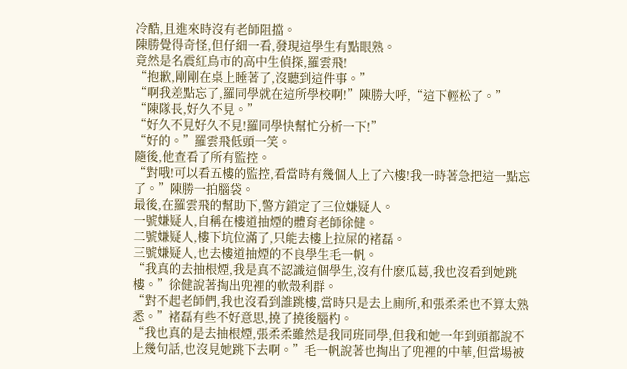冷酷,且進來時沒有老師阻擋。
陳勝覺得奇怪,但仔細一看,發現這學生有點眼熟。
竟然是名震紅鳥市的高中生偵探,羅雲飛!
“抱歉,剛剛在桌上睡著了,沒聽到這件事。”
“啊我差點忘了,羅同學就在這所學校啊!”陳勝大呼,“這下輕松了。”
“陳隊長,好久不見。”
“好久不見好久不見!羅同學快幫忙分析一下!”
“好的。”羅雲飛低頭一笑。
隨後,他查看了所有監控。
“對哦!可以看五樓的監控,看當時有幾個人上了六樓!我一時著急把這一點忘了。”陳勝一拍腦袋。
最後,在羅雲飛的幫助下,警方鎖定了三位嫌疑人。
一號嫌疑人,自稱在樓道抽煙的體育老師徐健。
二號嫌疑人,樓下坑位滿了,只能去樓上拉屎的褚磊。
三號嫌疑人,也去樓道抽煙的不良學生毛一帆。
“我真的去抽根煙,我是真不認識這個學生,沒有什麽瓜葛,我也沒看到她跳樓。”徐健說著掏出兜裡的軟殼利群。
“對不起老師們,我也沒看到誰跳樓,當時只是去上廁所,和張柔柔也不算太熟悉。”褚磊有些不好意思,撓了撓後腦杓。
“我也真的是去抽根煙,張柔柔雖然是我同班同學,但我和她一年到頭都說不上幾句話,也沒見她跳下去啊。”毛一帆說著也掏出了兜裡的中華,但當場被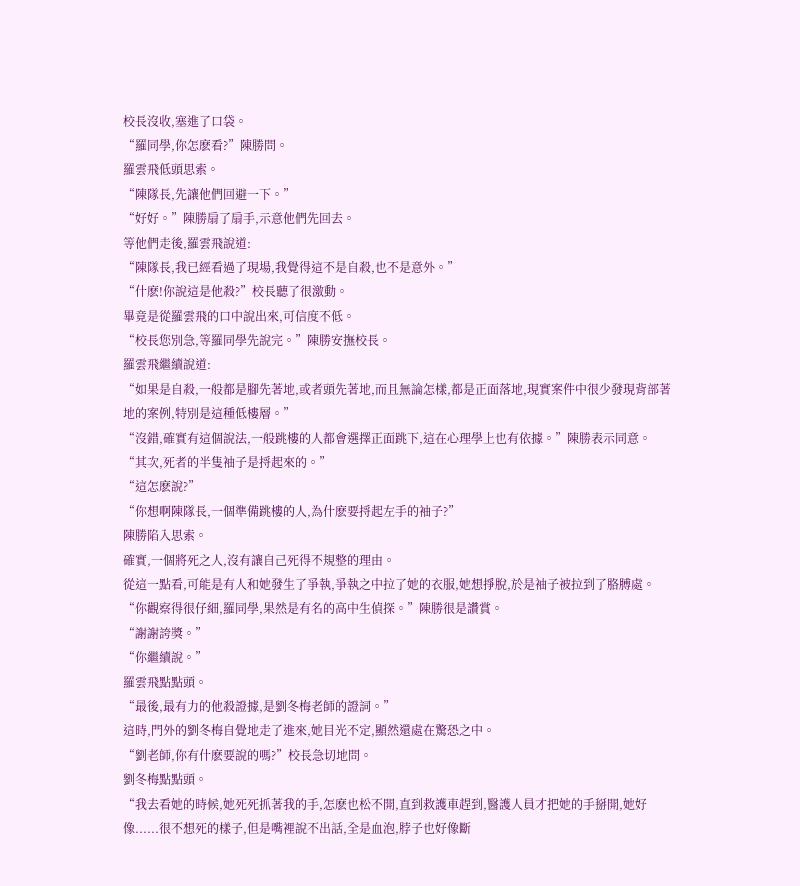校長沒收,塞進了口袋。
“羅同學,你怎麽看?”陳勝問。
羅雲飛低頭思索。
“陳隊長,先讓他們回避一下。”
“好好。”陳勝扇了扇手,示意他們先回去。
等他們走後,羅雲飛說道:
“陳隊長,我已經看過了現場,我覺得這不是自殺,也不是意外。”
“什麽!你說這是他殺?”校長聽了很激動。
畢竟是從羅雲飛的口中說出來,可信度不低。
“校長您別急,等羅同學先說完。”陳勝安撫校長。
羅雲飛繼續說道:
“如果是自殺,一般都是腳先著地,或者頭先著地,而且無論怎樣,都是正面落地,現實案件中很少發現背部著地的案例,特別是這種低樓層。”
“沒錯,確實有這個說法,一般跳樓的人都會選擇正面跳下,這在心理學上也有依據。”陳勝表示同意。
“其次,死者的半隻袖子是捋起來的。”
“這怎麽說?”
“你想啊陳隊長,一個準備跳樓的人,為什麽要捋起左手的袖子?”
陳勝陷入思索。
確實,一個將死之人,沒有讓自己死得不規整的理由。
從這一點看,可能是有人和她發生了爭執,爭執之中拉了她的衣服,她想掙脫,於是袖子被拉到了胳膊處。
“你觀察得很仔細,羅同學,果然是有名的高中生偵探。”陳勝很是讚賞。
“謝謝誇獎。”
“你繼續說。”
羅雲飛點點頭。
“最後,最有力的他殺證據,是劉冬梅老師的證詞。”
這時,門外的劉冬梅自覺地走了進來,她目光不定,顯然還處在驚恐之中。
“劉老師,你有什麽要說的嗎?”校長急切地問。
劉冬梅點點頭。
“我去看她的時候,她死死抓著我的手,怎麽也松不開,直到救護車趕到,醫護人員才把她的手掰開,她好像......很不想死的樣子,但是嘴裡說不出話,全是血泡,脖子也好像斷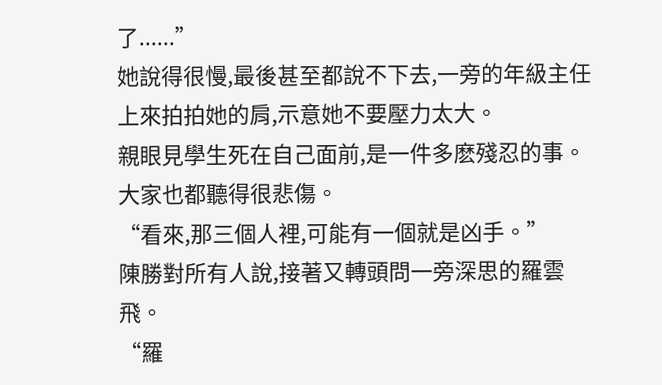了......”
她說得很慢,最後甚至都說不下去,一旁的年級主任上來拍拍她的肩,示意她不要壓力太大。
親眼見學生死在自己面前,是一件多麽殘忍的事。
大家也都聽得很悲傷。
“看來,那三個人裡,可能有一個就是凶手。”
陳勝對所有人說,接著又轉頭問一旁深思的羅雲飛。
“羅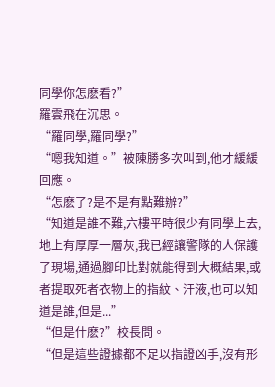同學你怎麽看?”
羅雲飛在沉思。
“羅同學,羅同學?”
“嗯我知道。”被陳勝多次叫到,他才緩緩回應。
“怎麽了?是不是有點難辦?”
“知道是誰不難,六樓平時很少有同學上去,地上有厚厚一層灰,我已經讓警隊的人保護了現場,通過腳印比對就能得到大概結果,或者提取死者衣物上的指紋、汗液,也可以知道是誰,但是...”
“但是什麽?”校長問。
“但是這些證據都不足以指證凶手,沒有形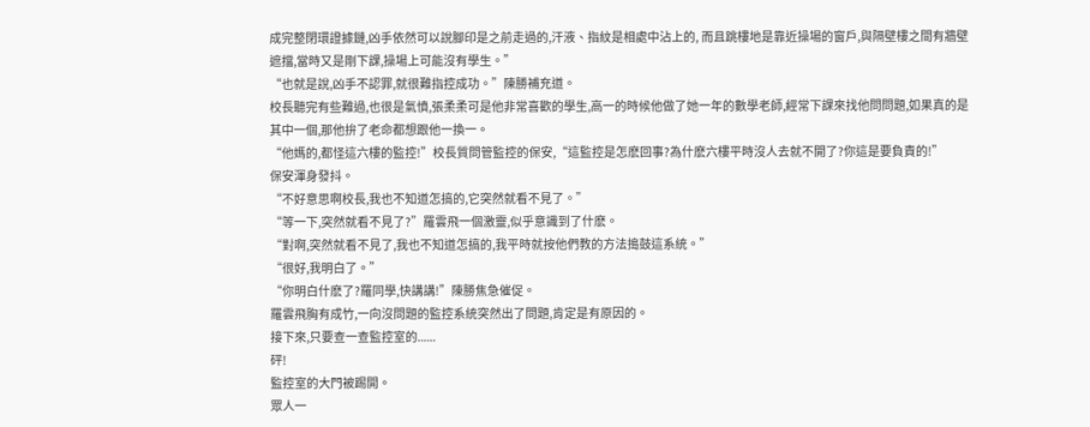成完整閉環證據鏈,凶手依然可以說腳印是之前走過的,汗液、指紋是相處中沾上的, 而且跳樓地是靠近操場的窗戶,與隔壁樓之間有牆壁遮擋,當時又是剛下課,操場上可能沒有學生。”
“也就是說,凶手不認罪,就很難指控成功。”陳勝補充道。
校長聽完有些難過,也很是氣憤,張柔柔可是他非常喜歡的學生,高一的時候他做了她一年的數學老師,經常下課來找他問問題,如果真的是其中一個,那他拚了老命都想跟他一換一。
“他媽的,都怪這六樓的監控!”校長質問管監控的保安,“這監控是怎麽回事?為什麽六樓平時沒人去就不開了?你這是要負責的!”
保安渾身發抖。
“不好意思啊校長,我也不知道怎搞的,它突然就看不見了。”
“等一下,突然就看不見了?”羅雲飛一個激靈,似乎意識到了什麽。
“對啊,突然就看不見了,我也不知道怎搞的,我平時就按他們教的方法搗鼓這系統。”
“很好,我明白了。”
“你明白什麽了?羅同學,快講講!”陳勝焦急催促。
羅雲飛胸有成竹,一向沒問題的監控系統突然出了問題,肯定是有原因的。
接下來,只要查一查監控室的......
砰!
監控室的大門被踢開。
眾人一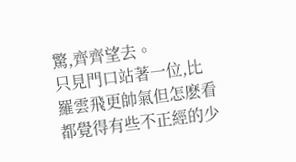驚,齊齊望去。
只見門口站著一位,比羅雲飛更帥氣但怎麽看都覺得有些不正經的少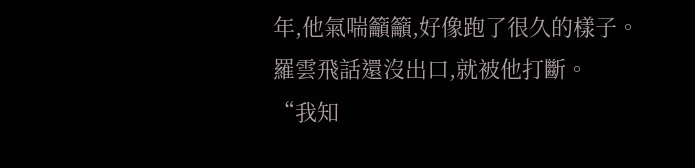年,他氣喘籲籲,好像跑了很久的樣子。
羅雲飛話還沒出口,就被他打斷。
“我知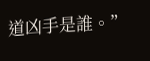道凶手是誰。”